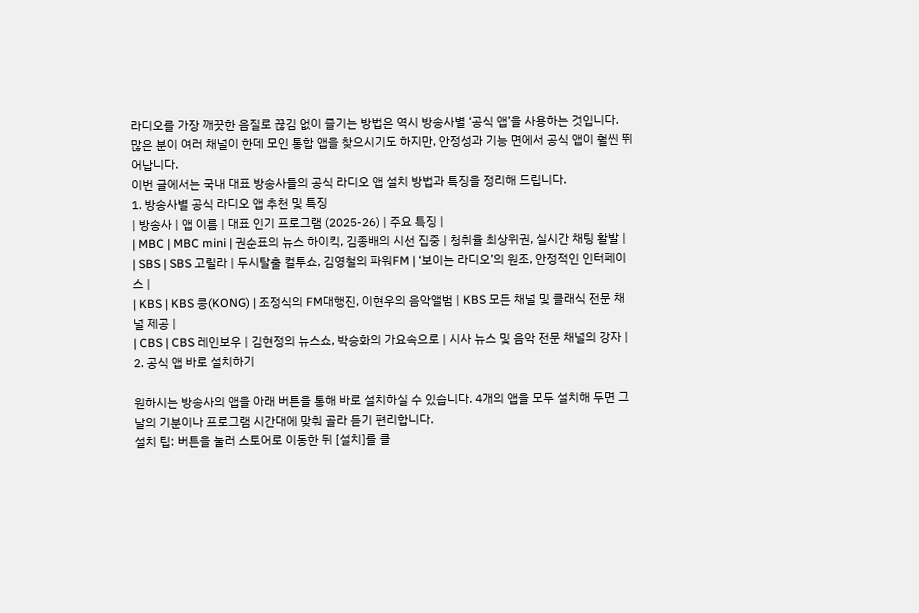라디오를 가장 깨끗한 음질로 끊김 없이 즐기는 방법은 역시 방송사별 ‘공식 앱’을 사용하는 것입니다.
많은 분이 여러 채널이 한데 모인 통합 앱을 찾으시기도 하지만, 안정성과 기능 면에서 공식 앱이 훨씬 뛰어납니다.
이번 글에서는 국내 대표 방송사들의 공식 라디오 앱 설치 방법과 특징을 정리해 드립니다.
1. 방송사별 공식 라디오 앱 추천 및 특징
| 방송사 | 앱 이름 | 대표 인기 프로그램 (2025-26) | 주요 특징 |
| MBC | MBC mini | 권순표의 뉴스 하이킥, 김종배의 시선 집중 | 청취율 최상위권, 실시간 채팅 활발 |
| SBS | SBS 고릴라 | 두시탈출 컬투쇼, 김영철의 파워FM | ‘보이는 라디오’의 원조, 안정적인 인터페이스 |
| KBS | KBS 콩(KONG) | 조정식의 FM대행진, 이현우의 음악앨범 | KBS 모든 채널 및 클래식 전문 채널 제공 |
| CBS | CBS 레인보우 | 김현정의 뉴스쇼, 박승화의 가요속으로 | 시사 뉴스 및 음악 전문 채널의 강자 |
2. 공식 앱 바로 설치하기

원하시는 방송사의 앱을 아래 버튼을 통해 바로 설치하실 수 있습니다. 4개의 앱을 모두 설치해 두면 그날의 기분이나 프로그램 시간대에 맞춰 골라 듣기 편리합니다.
설치 팁: 버튼을 눌러 스토어로 이동한 뒤 [설치]를 클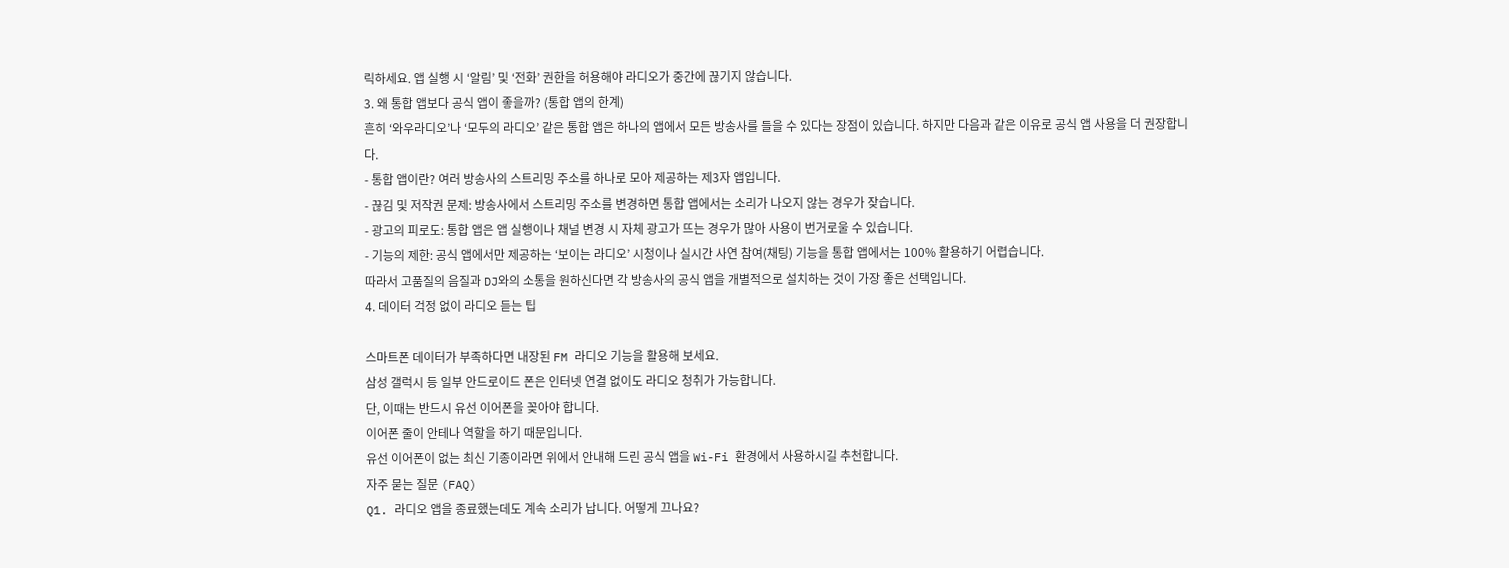릭하세요. 앱 실행 시 ‘알림’ 및 ‘전화’ 권한을 허용해야 라디오가 중간에 끊기지 않습니다.
3. 왜 통합 앱보다 공식 앱이 좋을까? (통합 앱의 한계)
흔히 ‘와우라디오’나 ‘모두의 라디오’ 같은 통합 앱은 하나의 앱에서 모든 방송사를 들을 수 있다는 장점이 있습니다. 하지만 다음과 같은 이유로 공식 앱 사용을 더 권장합니다.
- 통합 앱이란? 여러 방송사의 스트리밍 주소를 하나로 모아 제공하는 제3자 앱입니다.
- 끊김 및 저작권 문제: 방송사에서 스트리밍 주소를 변경하면 통합 앱에서는 소리가 나오지 않는 경우가 잦습니다.
- 광고의 피로도: 통합 앱은 앱 실행이나 채널 변경 시 자체 광고가 뜨는 경우가 많아 사용이 번거로울 수 있습니다.
- 기능의 제한: 공식 앱에서만 제공하는 ‘보이는 라디오’ 시청이나 실시간 사연 참여(채팅) 기능을 통합 앱에서는 100% 활용하기 어렵습니다.
따라서 고품질의 음질과 DJ와의 소통을 원하신다면 각 방송사의 공식 앱을 개별적으로 설치하는 것이 가장 좋은 선택입니다.
4. 데이터 걱정 없이 라디오 듣는 팁

스마트폰 데이터가 부족하다면 내장된 FM 라디오 기능을 활용해 보세요.
삼성 갤럭시 등 일부 안드로이드 폰은 인터넷 연결 없이도 라디오 청취가 가능합니다.
단, 이때는 반드시 유선 이어폰을 꽂아야 합니다.
이어폰 줄이 안테나 역할을 하기 때문입니다.
유선 이어폰이 없는 최신 기종이라면 위에서 안내해 드린 공식 앱을 Wi-Fi 환경에서 사용하시길 추천합니다.
자주 묻는 질문 (FAQ)
Q1. 라디오 앱을 종료했는데도 계속 소리가 납니다. 어떻게 끄나요?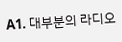A1. 대부분의 라디오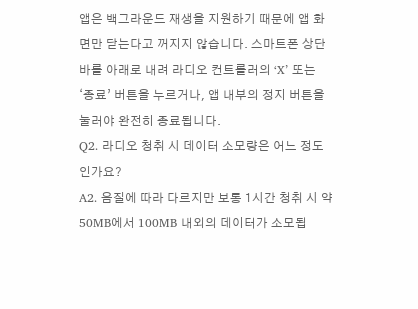앱은 백그라운드 재생을 지원하기 때문에 앱 화면만 닫는다고 꺼지지 않습니다. 스마트폰 상단 바를 아래로 내려 라디오 컨트롤러의 ‘X’ 또는 ‘종료’ 버튼을 누르거나, 앱 내부의 정지 버튼을 눌러야 완전히 종료됩니다.
Q2. 라디오 청취 시 데이터 소모량은 어느 정도인가요?
A2. 음질에 따라 다르지만 보통 1시간 청취 시 약 50MB에서 100MB 내외의 데이터가 소모됩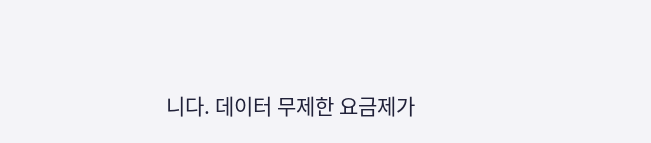니다. 데이터 무제한 요금제가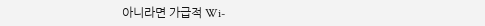아니라면 가급적 Wi-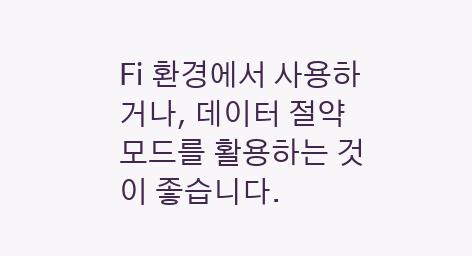Fi 환경에서 사용하거나, 데이터 절약 모드를 활용하는 것이 좋습니다.